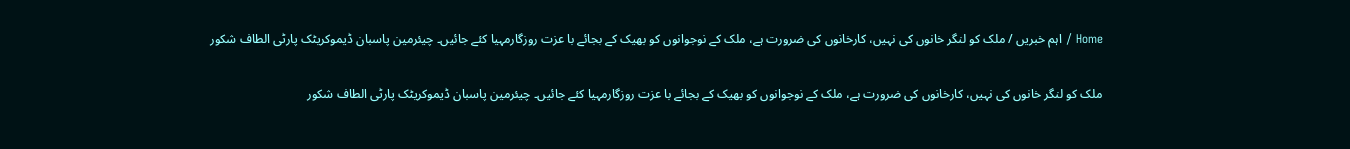Home / اہم خبریں / ملک کو لنگر خانوں کی نہیں، کارخانوں کی ضرورت ہے، ملک کے نوجوانوں کو بھیک کے بجائے با عزت روزگارمہیا کئے جائیں۔ چیئرمین پاسبان ڈیموکریٹک پارٹی الطاف شکور

ملک کو لنگر خانوں کی نہیں، کارخانوں کی ضرورت ہے، ملک کے نوجوانوں کو بھیک کے بجائے با عزت روزگارمہیا کئے جائیں۔ چیئرمین پاسبان ڈیموکریٹک پارٹی الطاف شکور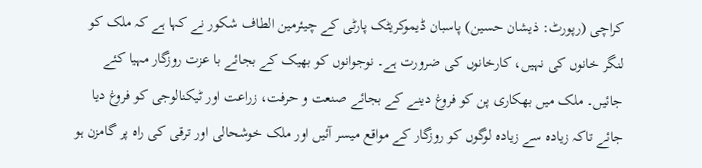کراچی (رپورٹ: ذیشان حسین) پاسبان ڈیموکریٹک پارٹی کے چیئرمین الطاف شکور نے کہا ہے کہ ملک کو لنگر خانوں کی نہیں، کارخانوں کی ضرورت ہے۔ نوجوانوں کو بھیک کے بجائے با عزت روزگار مہیا کئے جائیں۔ ملک میں بھکاری پن کو فروغ دینے کے بجائے صنعت و حرفت، زراعت اور ٹیکنالوجی کو فروغ دیا جائے تاکہ زیادہ سے زیادہ لوگوں کو روزگار کے مواقع میسر آئیں اور ملک خوشحالی اور ترقی کی راہ پر گامزن ہو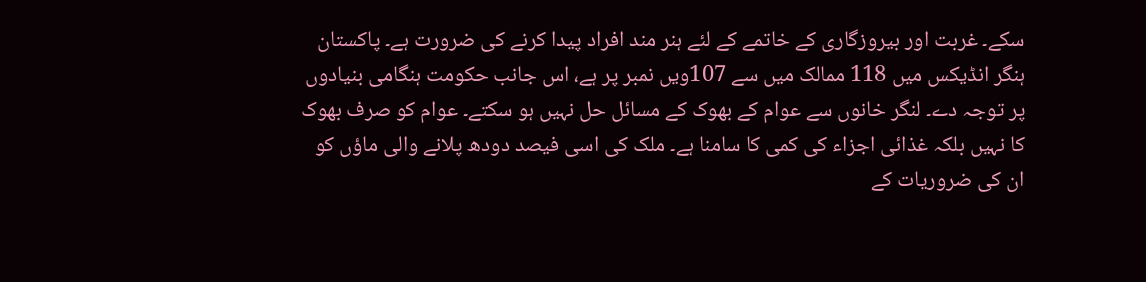سکے۔ غربت اور بیروزگاری کے خاتمے کے لئے ہنر مند افراد پیدا کرنے کی ضرورت ہے۔ پاکستان ہنگر انڈیکس میں 118 ممالک میں سے 107ویں نمبر پر ہے، اس جانب حکومت ہنگامی بنیادوں پر توجہ دے۔ لنگر خانوں سے عوام کے بھوک کے مسائل حل نہیں ہو سکتے۔ عوام کو صرف بھوک کا نہیں بلکہ غذائی اجزاء کی کمی کا سامنا ہے۔ ملک کی اسی فیصد دودھ پلانے والی ماؤں کو ان کی ضروریات کے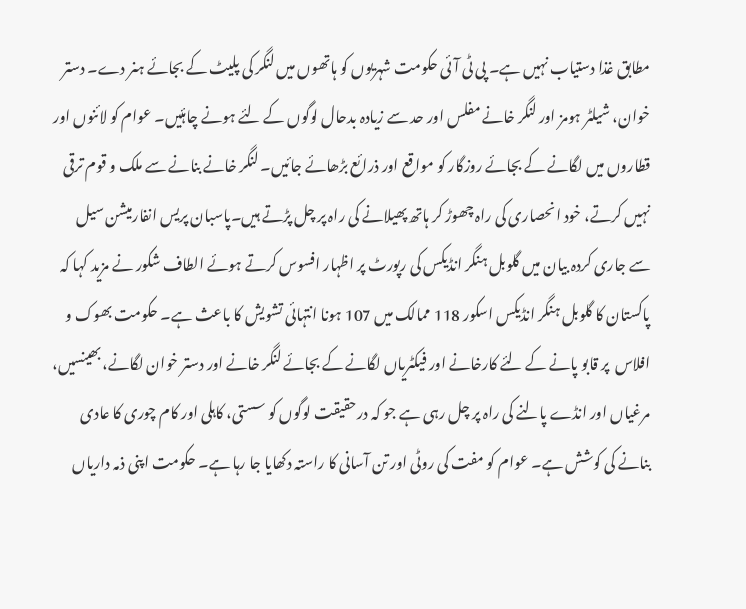مطابق غذا دستیاب نہیں ہے۔ پی ٹی آئی حکومت شہریوں کو ہاتھوں میں لنگر کی پلیٹ کے بجائے ہنر دے۔ دستر خوان، شیلٹر ہومز اور لنگر خانے مفلس اور حد سے زیادہ بدحال لوگوں کے لئے ہونے چاہئیں۔ عوام کو لائنوں اور قطاروں میں لگانے کے بجائے روزگار کو مواقع اور ذرائع بڑھائے جائیں۔ لنگر خانے بنانے سے ملک و قوم ترقی نہیں کرتے، خود انحصاری کی راہ چھوڑ کر ہاتھ پھیلانے کی راہ پر چل پڑتے ہیں۔پاسبان پریس انفارمیشن سیل سے جاری کردہ بیان میں گلوبل ہنگر انڈیکس کی رپورٹ پر اظہار افسوس کرتے ہوئے الطاف شکور نے مزید کہا کہ پاکستان کا گلوبل ہنگر انڈیکس اسکور 118 ممالک میں 107 ہونا انتہائی تشویش کا باعث ہے۔ حکومت بھوک و افلاس  پر قابو پانے کے لئے کارخانے اور فیکٹریاں لگانے کے بجائے لنگر خانے اور دستر خوان لگانے، بھینسیں، مرغیاں اور انڈے پالنے کی راہ پر چل رہی ہے جو کہ درحقیقت لوگوں کو سستی، کاہلی اور کام چوری کا عادی بنانے کی کوشش ہے۔ عوام کو مفت کی روٹی اور تن آسانی کا راستہ دکھایا جا رہا ہے۔ حکومت اپنی ذمہ داریاں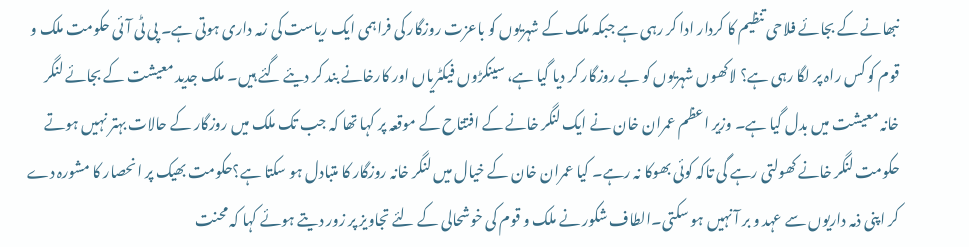نبھانے کے بجائے فلاحی تنظیم کا کردار ادا کر رہی ہے جبکہ ملک کے شہریوں کو باعزت روزگار کی فراہمی ایک ریاست کی زمہ داری ہوتی ہے۔ پی ٹی آئی حکومت ملک و قوم کو کس راہ پر لگا رہی ہے؟ لاکھوں شہریوں کو بے روزگار کر دیا گیا ہے، سینکڑوں فیکٹریاں اور کارخانے بند کر دیئے گئے ہیں۔ ملک جدید معیشت کے بجائے لنگر خانہ معیشت میں بدل گیا ہے۔ وزیر اعظم عمران خان نے ایک لنگر خانے کے افتتاح کے موقعہ پر کہا تھا کہ جب تک ملک میں روزگار کے حالات بہتر نہیں ہوتے حکومت لنگر خانے کھولتی رہے گی تاکہ کوئی بھوکا نہ رہے۔ کیا عمران خان کے خیال میں لنگر خانہ روزگار کا متبادل ہو سکتا ہے؟حکومت بھیک پر انحصار کا مشورہ دے کر اپنی ذمہ داریوں سے عہد و بر آ نہیں ہو سکتی۔الطاف شکور نے ملک و قوم کی خوشحالی کے لئے تجاویز پر زور دیتے ہوئے کہا کہ محنت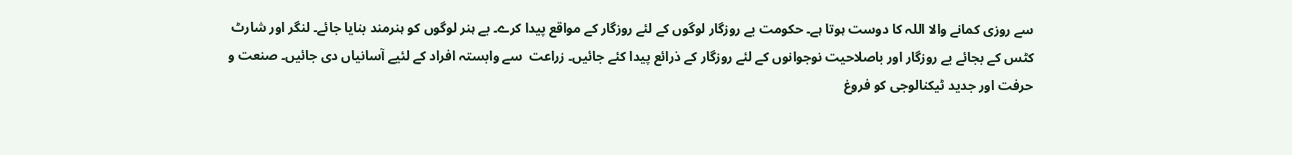سے روزی کمانے والا اللہ کا دوست ہوتا ہے۔ حکومت بے روزگار لوگوں کے لئے روزگار کے مواقع پیدا کرے۔ بے ہنر لوگوں کو ہنرمند بنایا جائے۔ لنگر اور شارٹ کٹس کے بجائے بے روزگار اور باصلاحیت نوجوانوں کے لئے روزگار کے ذرائع پیدا کئے جائیں۔ زراعت  سے وابستہ افراد کے لئیے آسانیاں دی جائیں۔ صنعت و حرفت اور جدید ٹیکنالوجی کو فروغ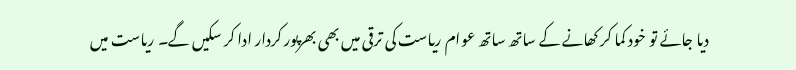دیا جائے تو خود کما کر کھانے کے ساتھ ساتھ عوام ریاست کی ترقی میں بھی بھرپور کردار ادا کر سکیں گے۔ ریاست میں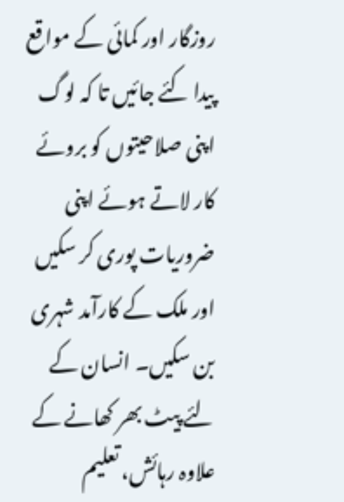روزگار اور کمائی کے مواقع پیدا کئے جائیں تا کہ لوگ اپنی صلاحیتوں کو بروئے کار لاتے ہوئے اپنی ضروریات پوری کر سکیں اور ملک کے کارآمد شہری بن سکیں۔ انسان کے لئے پیٹ بھر کھانے کے علاوہ رہائش، تعلیم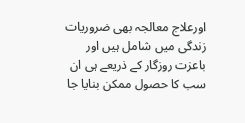اورعلاج معالجہ بھی ضروریات زندگی میں شامل ہیں اور باعزت روزگار کے ذریعے ہی ان سب کا حصول ممکن بنایا جا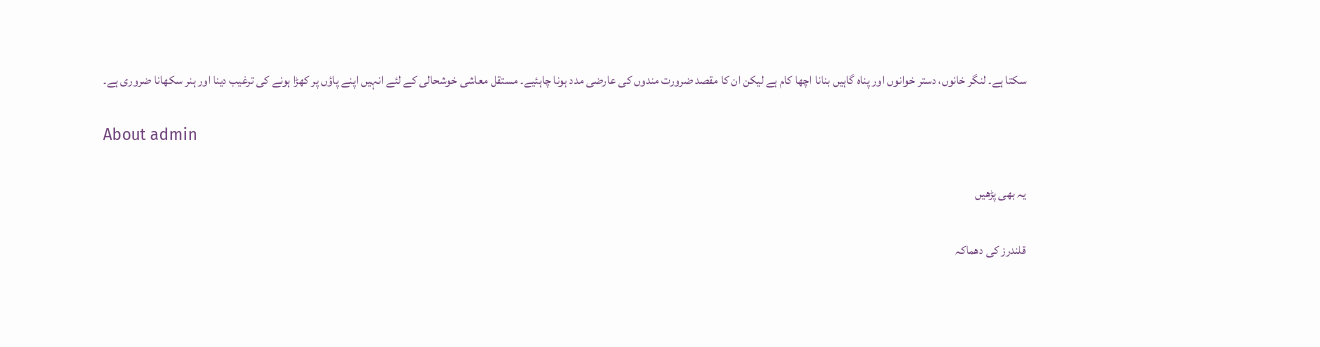سکتا ہے۔ لنگر خانوں، دستر خوانوں اور پناہ گاہیں بنانا اچھا کام ہے لیکن ان کا مقصد ضرورت مندوں کی عارضی مدد ہونا چاہئیے۔ مستقل معاشی خوشحالی کے لئے انہیں اپنے پاؤں پر کھڑا ہونے کی ترغیب دینا اور ہنر سکھانا ضروری ہے۔

About admin

یہ بھی پڑھیں

قلندرز کی دھماکہ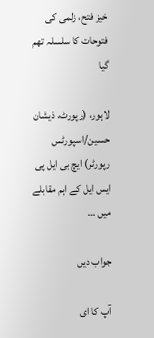خیز فتح، زلمی کی فتوحات کا سلسلہ تھم گیا

لاہور، (رپورٹ، ذیشان حسین/اسپورٹس رپورٹر) ایچ بی ایل پی ایس ایل کے اہم مقابلے میں …

جواب دیں

آپ کا ای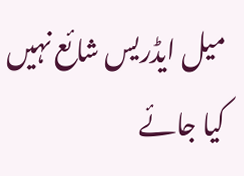میل ایڈریس شائع نہیں کیا جائے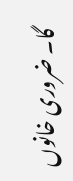گا۔ ضروری خانوں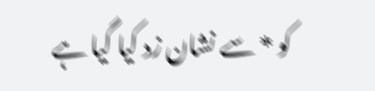کو * سے نشان زد کیا گیا ہے